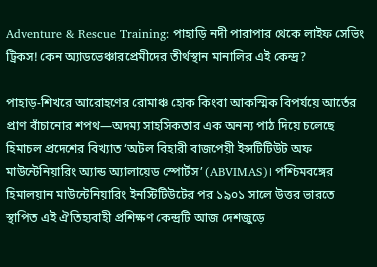Adventure & Rescue Training: পাহাড়ি নদী পারাপার থেকে লাইফ সেভিং ট্রিকস! কেন অ্যাডভেঞ্চারপ্রেমীদের তীর্থস্থান মানালির এই কেন্দ্র?

পাহাড়-শিখরে আরোহণের রোমাঞ্চ হোক কিংবা আকস্মিক বিপর্যয়ে আর্তের প্রাণ বাঁচানোর শপথ—অদম্য সাহসিকতার এক অনন্য পাঠ দিয়ে চলেছে হিমাচল প্রদেশের বিখ্যাত ‘অটল বিহারী বাজপেয়ী ইন্সটিটিউট অফ মাউন্টেনিয়ারিং অ্যান্ড অ্যালায়েড স্পোর্টস’ (ABVIMAS)। পশ্চিমবঙ্গের হিমালয়ান মাউন্টেনিয়ারিং ইনস্টিটিউটের পর ১৯০১ সালে উত্তর ভারতে স্থাপিত এই ঐতিহ্যবাহী প্রশিক্ষণ কেন্দ্রটি আজ দেশজুড়ে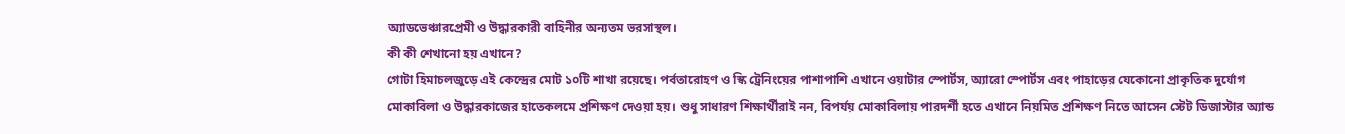অ্যাডভেঞ্চারপ্রেমী ও উদ্ধারকারী বাহিনীর অন্যতম ভরসাস্থল।
কী কী শেখানো হয় এখানে?
গোটা হিমাচলজুড়ে এই কেন্দ্রের মোট ১০টি শাখা রয়েছে। পর্বতারোহণ ও স্কি ট্রেনিংয়ের পাশাপাশি এখানে ওয়াটার স্পোর্টস, অ্যারো স্পোর্টস এবং পাহাড়ের যেকোনো প্রাকৃতিক দুর্যোগ মোকাবিলা ও উদ্ধারকাজের হাতেকলমে প্রশিক্ষণ দেওয়া হয়। শুধু সাধারণ শিক্ষার্থীরাই নন, বিপর্যয় মোকাবিলায় পারদর্শী হতে এখানে নিয়মিত প্রশিক্ষণ নিতে আসেন স্টেট ডিজাস্টার অ্যান্ড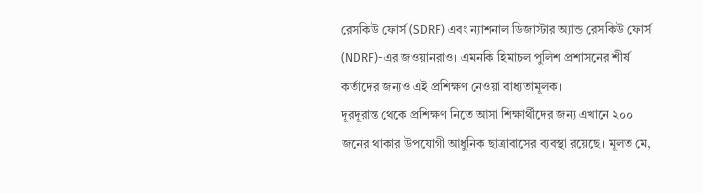রেসকিউ ফোর্স (SDRF) এবং ন্যাশনাল ডিজাস্টার অ্যান্ড রেসকিউ ফোর্স (NDRF)-এর জওয়ানরাও। এমনকি হিমাচল পুলিশ প্রশাসনের শীর্ষ কর্তাদের জন্যও এই প্রশিক্ষণ নেওয়া বাধ্যতামূলক।
দূরদূরান্ত থেকে প্রশিক্ষণ নিতে আসা শিক্ষার্থীদের জন্য এখানে ২০০ জনের থাকার উপযোগী আধুনিক ছাত্রাবাসের ব্যবস্থা রয়েছে। মূলত মে,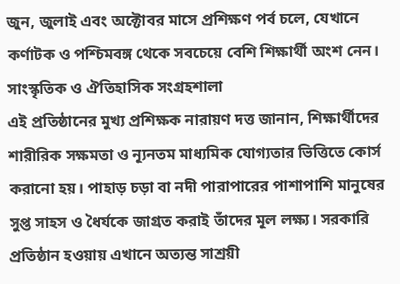জুন, জুলাই এবং অক্টোবর মাসে প্রশিক্ষণ পর্ব চলে, যেখানে কর্ণাটক ও পশ্চিমবঙ্গ থেকে সবচেয়ে বেশি শিক্ষার্থী অংশ নেন।
সাংস্কৃতিক ও ঐতিহাসিক সংগ্রহশালা
এই প্রতিষ্ঠানের মুখ্য প্রশিক্ষক নারায়ণ দত্ত জানান, শিক্ষার্থীদের শারীরিক সক্ষমতা ও ন্যূনতম মাধ্যমিক যোগ্যতার ভিত্তিতে কোর্স করানো হয়। পাহাড় চড়া বা নদী পারাপারের পাশাপাশি মানুষের সুপ্ত সাহস ও ধৈর্যকে জাগ্রত করাই তাঁদের মূল লক্ষ্য। সরকারি প্রতিষ্ঠান হওয়ায় এখানে অত্যন্ত সাশ্রয়ী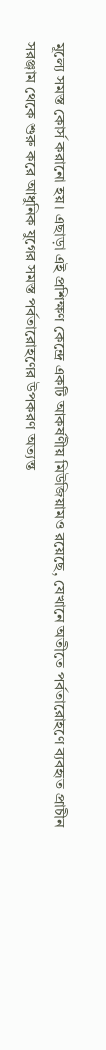মূল্যে সমস্ত কোর্স করানো হয়। এছাড়া এই প্রশিক্ষণ কেন্দ্রে একটি আকর্ষণীয় মিউজিয়ামও রয়েছে, যেখানে অতীতে পর্বতারোহণে ব্যবহৃত প্রাচীন সরঞ্জাম থেকে শুরু করে আধুনিক যুগের সমস্ত পর্বতারোহণের উপকরণ অত্যন্ত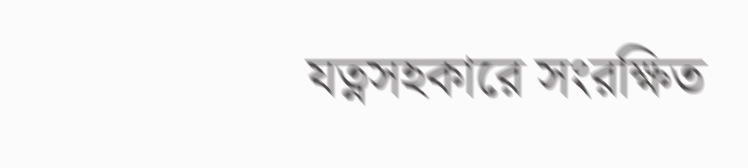যত্নসহকারে সংরক্ষিত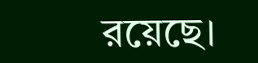রয়েছে।